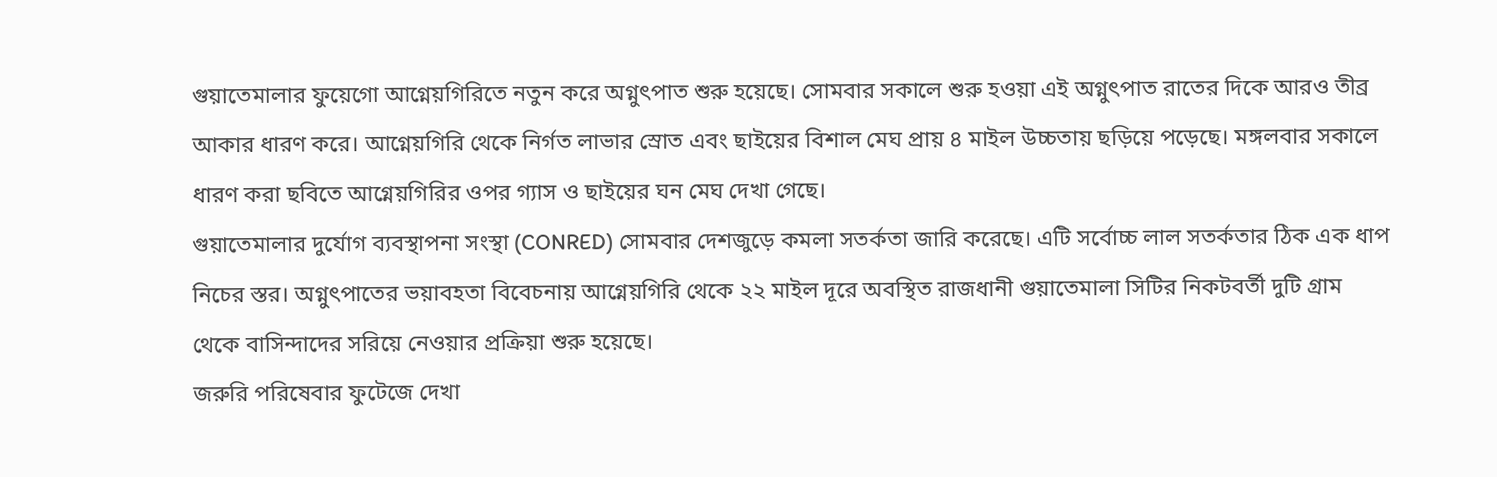গুয়াতেমালার ফুয়েগো আগ্নেয়গিরিতে নতুন করে অগ্নুৎপাত শুরু হয়েছে। সোমবার সকালে শুরু হওয়া এই অগ্নুৎপাত রাতের দিকে আরও তীব্র আকার ধারণ করে। আগ্নেয়গিরি থেকে নির্গত লাভার স্রোত এবং ছাইয়ের বিশাল মেঘ প্রায় ৪ মাইল উচ্চতায় ছড়িয়ে পড়েছে। মঙ্গলবার সকালে ধারণ করা ছবিতে আগ্নেয়গিরির ওপর গ্যাস ও ছাইয়ের ঘন মেঘ দেখা গেছে।
গুয়াতেমালার দুর্যোগ ব্যবস্থাপনা সংস্থা (CONRED) সোমবার দেশজুড়ে কমলা সতর্কতা জারি করেছে। এটি সর্বোচ্চ লাল সতর্কতার ঠিক এক ধাপ নিচের স্তর। অগ্নুৎপাতের ভয়াবহতা বিবেচনায় আগ্নেয়গিরি থেকে ২২ মাইল দূরে অবস্থিত রাজধানী গুয়াতেমালা সিটির নিকটবর্তী দুটি গ্রাম থেকে বাসিন্দাদের সরিয়ে নেওয়ার প্রক্রিয়া শুরু হয়েছে।
জরুরি পরিষেবার ফুটেজে দেখা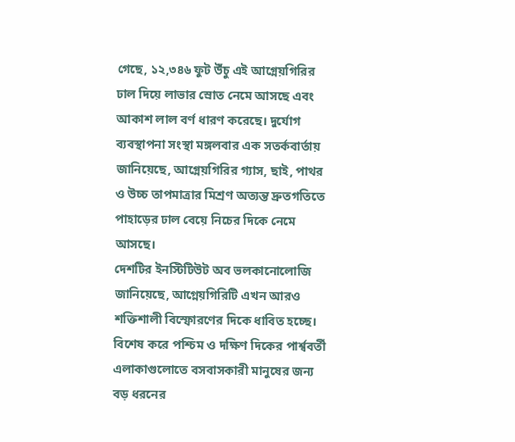গেছে, ১২,৩৪৬ ফুট উঁচু এই আগ্নেয়গিরির ঢাল দিয়ে লাভার স্রোত নেমে আসছে এবং আকাশ লাল বর্ণ ধারণ করেছে। দুর্যোগ ব্যবস্থাপনা সংস্থা মঙ্গলবার এক সতর্কবার্তায় জানিয়েছে, আগ্নেয়গিরির গ্যাস, ছাই, পাথর ও উচ্চ তাপমাত্রার মিশ্রণ অত্যন্ত দ্রুতগতিতে পাহাড়ের ঢাল বেয়ে নিচের দিকে নেমে আসছে।
দেশটির ইনস্টিটিউট অব ভলকানোলোজি জানিয়েছে, আগ্নেয়গিরিটি এখন আরও শক্তিশালী বিস্ফোরণের দিকে ধাবিত হচ্ছে। বিশেষ করে পশ্চিম ও দক্ষিণ দিকের পার্শ্ববর্তী এলাকাগুলোতে বসবাসকারী মানুষের জন্য বড় ধরনের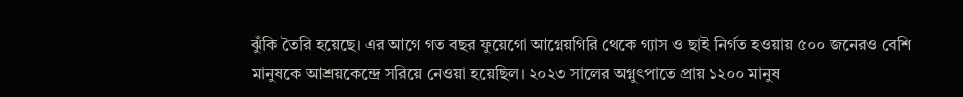ঝুঁকি তৈরি হয়েছে। এর আগে গত বছর ফুয়েগো আগ্নেয়গিরি থেকে গ্যাস ও ছাই নির্গত হওয়ায় ৫০০ জনেরও বেশি মানুষকে আশ্রয়কেন্দ্রে সরিয়ে নেওয়া হয়েছিল। ২০২৩ সালের অগ্নুৎপাতে প্রায় ১২০০ মানুষ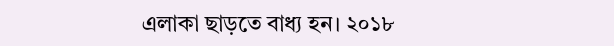এলাকা ছাড়তে বাধ্য হন। ২০১৮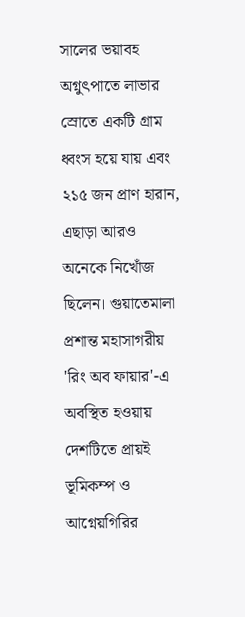সালের ভয়াবহ অগ্নুৎপাতে লাভার স্রোতে একটি গ্রাম ধ্বংস হয়ে যায় এবং ২১৫ জন প্রাণ হারান, এছাড়া আরও অনেকে নিখোঁজ ছিলেন। গুয়াতেমালা প্রশান্ত মহাসাগরীয় 'রিং অব ফায়ার'-এ অবস্থিত হওয়ায় দেশটিতে প্রায়ই ভূমিকম্প ও আগ্নেয়গিরির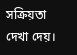সক্রিয়তা দেখা দেয়।